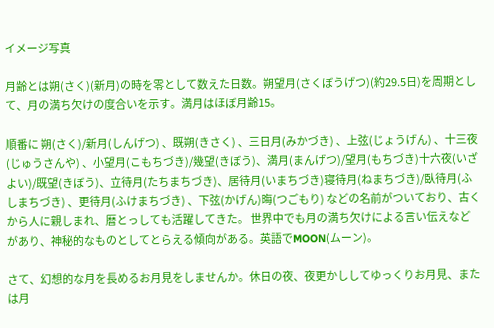イメージ写真

月齢とは朔(さく)(新月)の時を零として数えた日数。朔望月(さくぼうげつ)(約29.5日)を周期として、月の満ち欠けの度合いを示す。満月はほぼ月齢15。

順番に 朔(さく)/新月(しんげつ) 、既朔(きさく) 、三日月(みかづき) 、上弦(じょうげん) 、十三夜(じゅうさんや) 、小望月(こもちづき)/幾望(きぼう)、満月(まんげつ)/望月(もちづき)十六夜(いざよい)/既望(きぼう)、立待月(たちまちづき)、居待月(いまちづき)寝待月(ねまちづき)/臥待月(ふしまちづき) 、更待月(ふけまちづき) 、下弦(かげん)晦(つごもり) などの名前がついており、古くから人に親しまれ、暦とっしても活躍してきた。 世界中でも月の満ち欠けによる言い伝えなどがあり、神秘的なものとしてとらえる傾向がある。英語でMOON(ムーン)。

さて、幻想的な月を長めるお月見をしませんか。休日の夜、夜更かししてゆっくりお月見、または月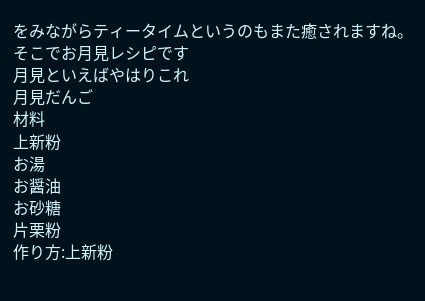をみながらティータイムというのもまた癒されますね。そこでお月見レシピです
月見といえばやはりこれ
月見だんご
材料
上新粉
お湯
お醤油
お砂糖
片栗粉
作り方:上新粉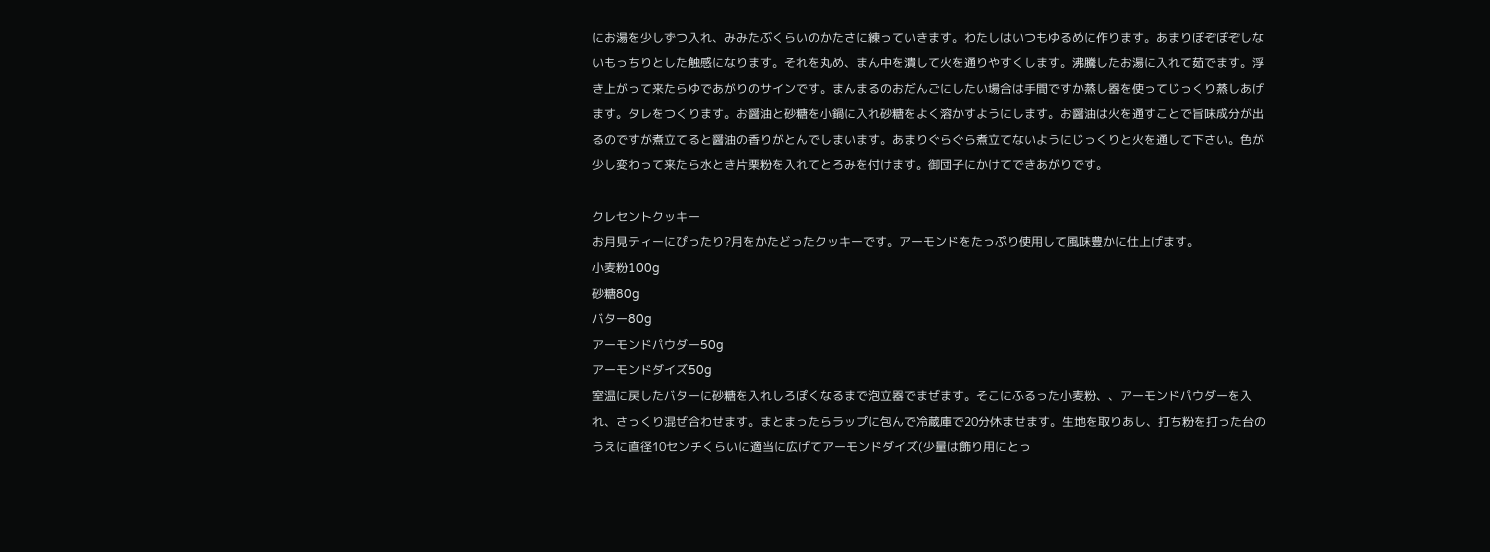にお湯を少しずつ入れ、みみたぶくらいのかたさに練っていきます。わたしはいつもゆるめに作ります。あまりぼぞぼぞしないもっちりとした触感になります。それを丸め、まん中を潰して火を通りやすくします。沸騰したお湯に入れて茹でます。浮き上がって来たらゆであがりのサインです。まんまるのおだんごにしたい場合は手間ですか蒸し器を使ってじっくり蒸しあげます。タレをつくります。お醤油と砂糖を小鍋に入れ砂糖をよく溶かすようにします。お醤油は火を通すことで旨味成分が出るのですが煮立てると醤油の香りがとんでしまいます。あまりぐらぐら煮立てないようにじっくりと火を通して下さい。色が少し変わって来たら水とき片栗粉を入れてとろみを付けます。御団子にかけてできあがりです。

クレセントクッキー
お月見ティーにぴったり?月をかたどったクッキーです。アーモンドをたっぷり使用して風味豊かに仕上げます。
小麦粉100g
砂糖80g
バター80g
アーモンドパウダー50g
アーモンドダイズ50g
室温に戻したバターに砂糖を入れしろぽくなるまで泡立器でまぜます。そこにふるった小麦粉、、アーモンドパウダーを入れ、さっくり混ぜ合わせます。まとまったらラップに包んで冷蔵庫で20分休ませます。生地を取りあし、打ち粉を打った台のうえに直径10センチくらいに適当に広げてアーモンドダイズ(少量は飾り用にとっ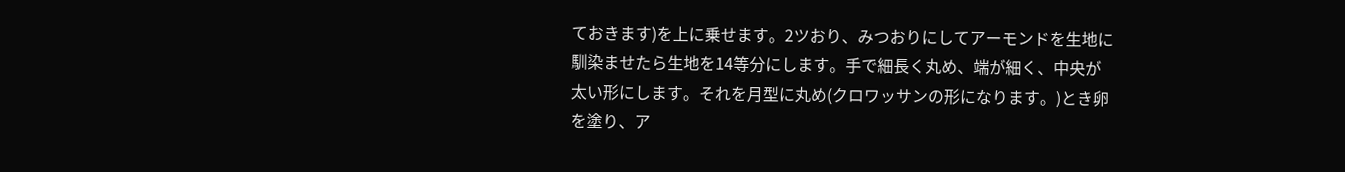ておきます)を上に乗せます。2ツおり、みつおりにしてアーモンドを生地に馴染ませたら生地を14等分にします。手で細長く丸め、端が細く、中央が太い形にします。それを月型に丸め(クロワッサンの形になります。)とき卵を塗り、ア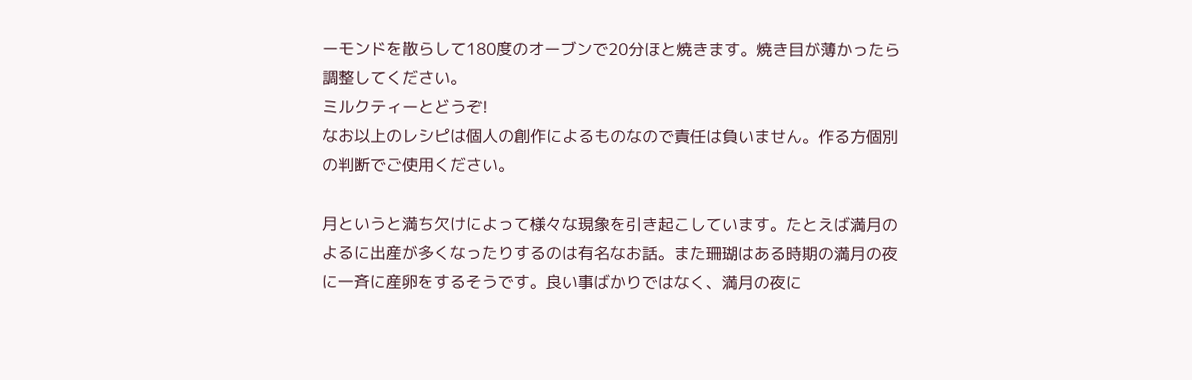ーモンドを散らして180度のオーブンで20分ほと焼きます。焼き目が薄かったら調整してください。
ミルクティーとどうぞ!
なお以上のレシピは個人の創作によるものなので責任は負いません。作る方個別の判断でご使用ください。

月というと満ち欠けによって様々な現象を引き起こしています。たとえば満月のよるに出産が多くなったりするのは有名なお話。また珊瑚はある時期の満月の夜に一斉に産卵をするそうです。良い事ばかりではなく、満月の夜に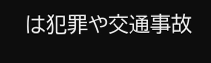は犯罪や交通事故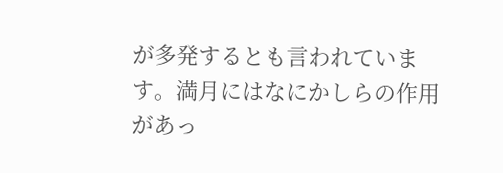が多発するとも言われています。満月にはなにかしらの作用があっ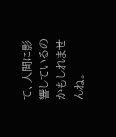て、人間に影響しているのかもしれませんね。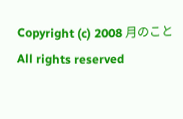Copyright (c) 2008 月のこと All rights reserved